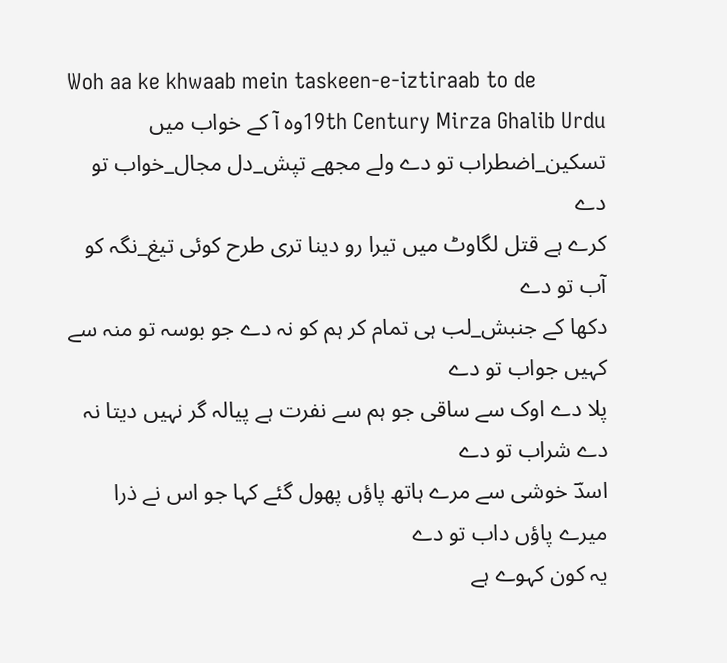Woh aa ke khwaab mein taskeen-e-iztiraab to de
19th Century Mirza Ghalib Urduوہ آ کے خواب میں تسکین_اضطراب تو دے ولے مجھے تپش_دل مجال_خواب تو دے
کرے ہے قتل لگاوٹ میں تیرا رو دینا تری طرح کوئی تیغ_نگہ کو آب تو دے
دکھا کے جنبش_لب ہی تمام کر ہم کو نہ دے جو بوسہ تو منہ سے کہیں جواب تو دے
پلا دے اوک سے ساقی جو ہم سے نفرت ہے پیالہ گر نہیں دیتا نہ دے شراب تو دے
اسدؔ خوشی سے مرے ہاتھ پاؤں پھول گئے کہا جو اس نے ذرا میرے پاؤں داب تو دے
یہ کون کہوے ہے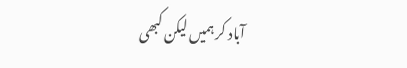آباد کر ہمیں لیکن کبھی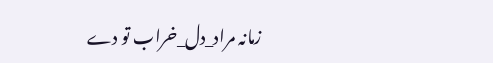زمانہ مراد_دل_خراب تو دے